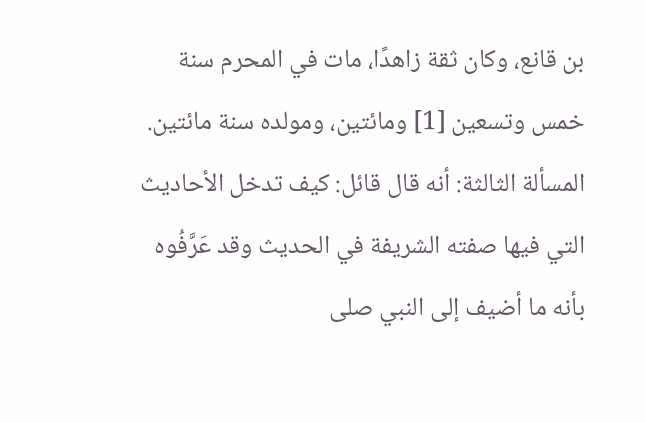بن قانع، وكان ثقة زاهدًا، مات في المحرم سنة خمس وتسعين [1] ومائتين، ومولده سنة مائتين.
المسألة الثالثة: أنه قال قائل: كيف تدخل الأحاديث التي فيها صفته الشريفة في الحديث وقد عَرَّفُوه بأنه ما أضيف إلى النبي صلى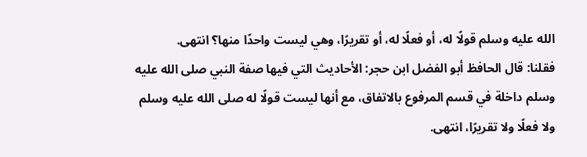الله عليه وسلم قولًا له، أو فعلًا له، أو تقريرًا، وهي ليست واحدًا منها؟ انتهى.
فقلنا: قال الحافظ أبو الفضل ابن حجر: الأحاديث التي فيها صفة النبي صلى الله عليه وسلم داخلة في قسم المرفوع بالاتفاق، مع أنها ليست قولًا له صلى الله عليه وسلم ولا فعلًا ولا تقريرًا، انتهى.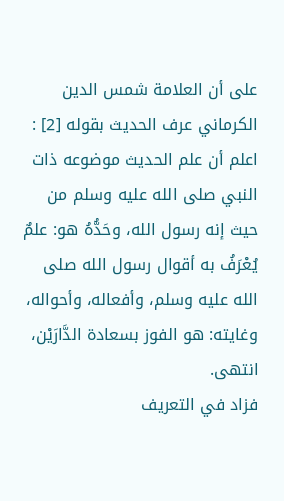على أن العلامة شمس الدين الكرماني عرف الحديث بقوله [2] : اعلم أن علم الحديث موضوعه ذات النبي صلى الله عليه وسلم من حيث إنه رسول الله، وحَدُّهُ هو: علمٌ يُعْرَفُ به أقوال رسول الله صلى الله عليه وسلم، وأفعاله، وأحواله، وغايته: هو الفوز بسعادة الدَّارَيْن، انتهى.
فزاد في التعريف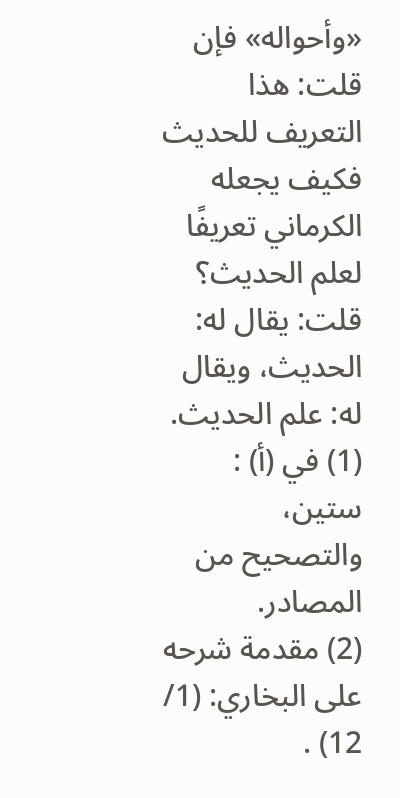«وأحواله» فإن قلت: هذا التعريف للحديث فكيف يجعله الكرماني تعريفًا لعلم الحديث؟
قلت: يقال له: الحديث، ويقال له: علم الحديث.
(1) في (أ) : ستين، والتصحيح من المصادر.
(2) مقدمة شرحه على البخاري: (1/ 12) .